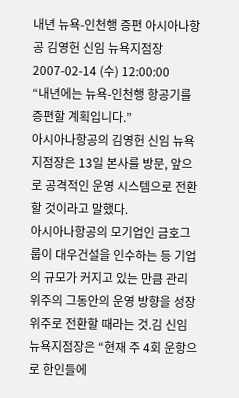내년 뉴욕-인천행 증편 아시아나항공 김영헌 신임 뉴욕지점장
2007-02-14 (수) 12:00:00
“내년에는 뉴욕-인천행 항공기를 증편할 계획입니다.”
아시아나항공의 김영헌 신임 뉴욕지점장은 13일 본사를 방문, 앞으로 공격적인 운영 시스템으로 전환할 것이라고 말했다.
아시아나항공의 모기업인 금호그룹이 대우건설을 인수하는 등 기업의 규모가 커지고 있는 만큼 관리 위주의 그동안의 운영 방향을 성장 위주로 전환할 때라는 것.김 신임 뉴욕지점장은 “현재 주 4회 운항으로 한인들에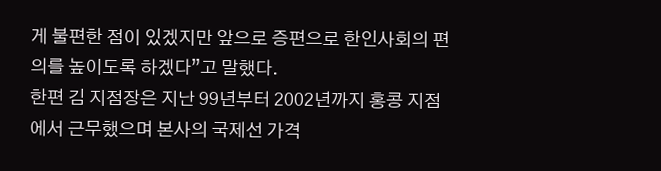게 불편한 점이 있겠지만 앞으로 증편으로 한인사회의 편의를 높이도록 하겠다”고 말했다.
한편 김 지점장은 지난 99년부터 2002년까지 홍콩 지점에서 근무했으며 본사의 국제선 가격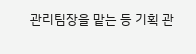관리팀장을 맡는 등 기획 관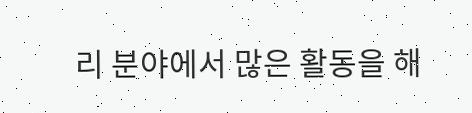리 분야에서 많은 활동을 해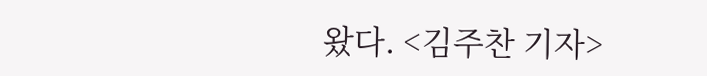왔다. <김주찬 기자>